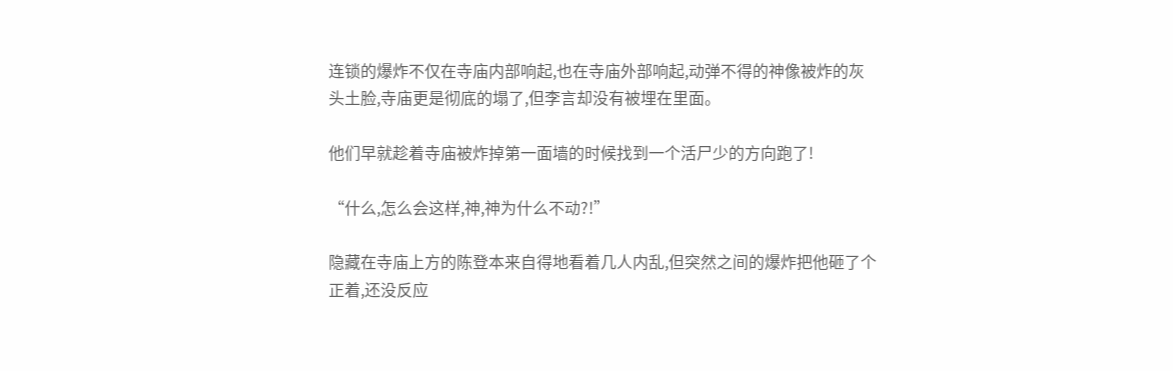连锁的爆炸不仅在寺庙内部响起,也在寺庙外部响起,动弹不得的神像被炸的灰头土脸,寺庙更是彻底的塌了,但李言却没有被埋在里面。

他们早就趁着寺庙被炸掉第一面墙的时候找到一个活尸少的方向跑了!

“什么,怎么会这样,神,神为什么不动?!”

隐藏在寺庙上方的陈登本来自得地看着几人内乱,但突然之间的爆炸把他砸了个正着,还没反应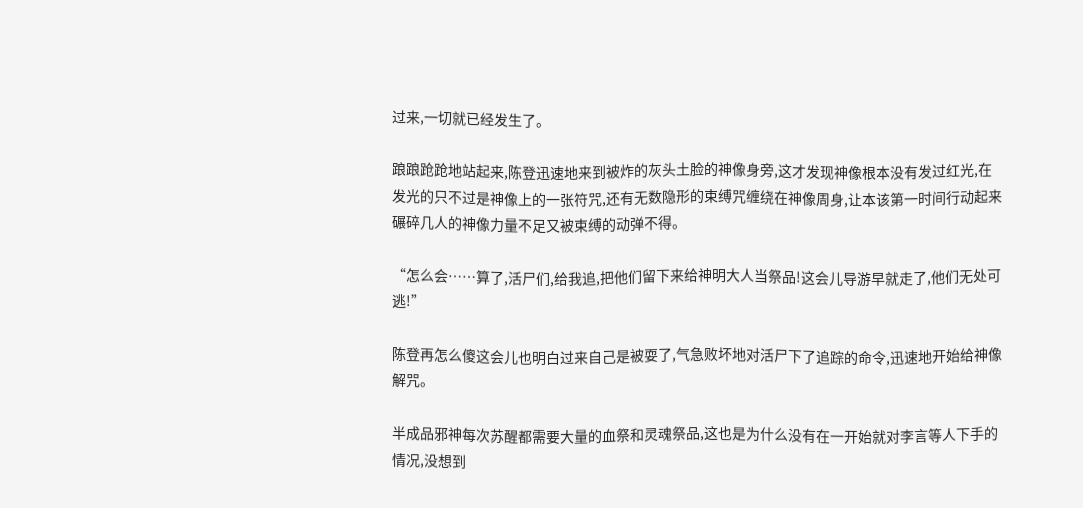过来,一切就已经发生了。

踉踉跄跄地站起来,陈登迅速地来到被炸的灰头土脸的神像身旁,这才发现神像根本没有发过红光,在发光的只不过是神像上的一张符咒,还有无数隐形的束缚咒缠绕在神像周身,让本该第一时间行动起来碾碎几人的神像力量不足又被束缚的动弹不得。

“怎么会……算了,活尸们,给我追,把他们留下来给神明大人当祭品!这会儿导游早就走了,他们无处可逃!”

陈登再怎么傻这会儿也明白过来自己是被耍了,气急败坏地对活尸下了追踪的命令,迅速地开始给神像解咒。

半成品邪神每次苏醒都需要大量的血祭和灵魂祭品,这也是为什么没有在一开始就对李言等人下手的情况,没想到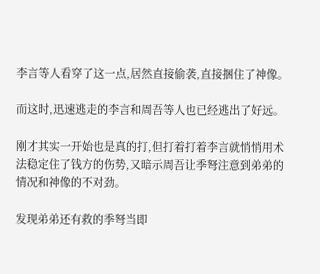李言等人看穿了这一点,居然直接偷袭,直接捆住了神像。

而这时,迅速逃走的李言和周吾等人也已经逃出了好远。

刚才其实一开始也是真的打,但打着打着李言就悄悄用术法稳定住了钱方的伤势,又暗示周吾让季弩注意到弟弟的情况和神像的不对劲。

发现弟弟还有救的季弩当即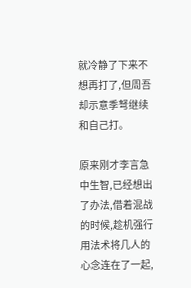就冷静了下来不想再打了,但周吾却示意季弩继续和自己打。

原来刚才李言急中生智,已经想出了办法,借着混战的时候,趁机强行用法术将几人的心念连在了一起,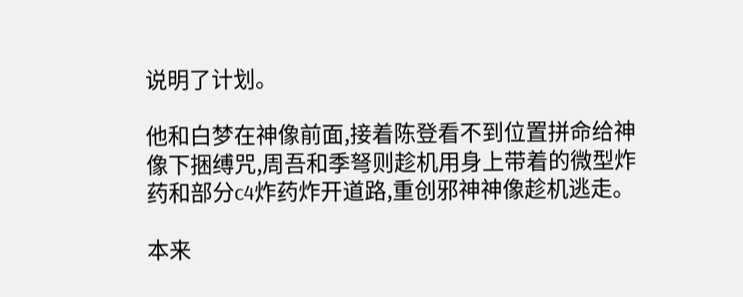说明了计划。

他和白梦在神像前面,接着陈登看不到位置拼命给神像下捆缚咒,周吾和季弩则趁机用身上带着的微型炸药和部分c4炸药炸开道路,重创邪神神像趁机逃走。

本来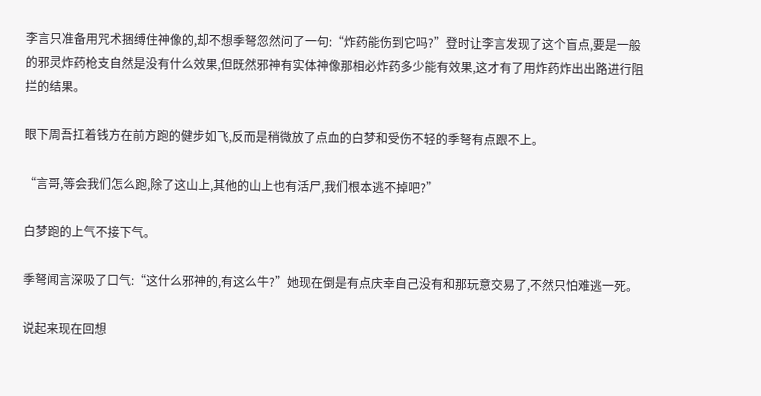李言只准备用咒术捆缚住神像的,却不想季弩忽然问了一句:“炸药能伤到它吗?”登时让李言发现了这个盲点,要是一般的邪灵炸药枪支自然是没有什么效果,但既然邪神有实体神像那相必炸药多少能有效果,这才有了用炸药炸出出路进行阻拦的结果。

眼下周吾扛着钱方在前方跑的健步如飞,反而是稍微放了点血的白梦和受伤不轻的季弩有点跟不上。

“言哥,等会我们怎么跑,除了这山上,其他的山上也有活尸,我们根本逃不掉吧?”

白梦跑的上气不接下气。

季弩闻言深吸了口气:“这什么邪神的,有这么牛?”她现在倒是有点庆幸自己没有和那玩意交易了,不然只怕难逃一死。

说起来现在回想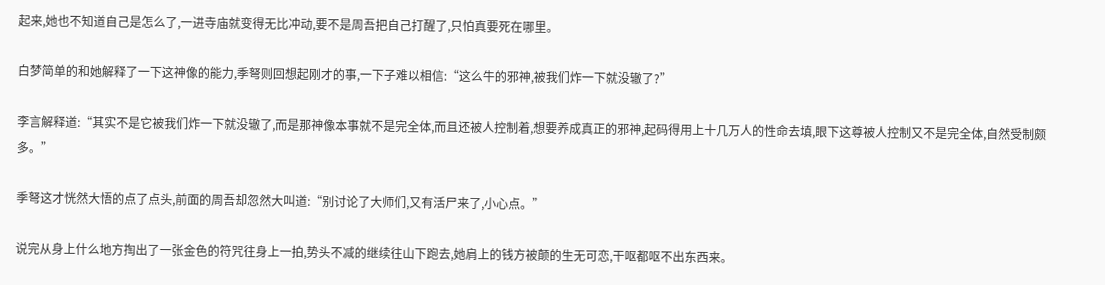起来,她也不知道自己是怎么了,一进寺庙就变得无比冲动,要不是周吾把自己打醒了,只怕真要死在哪里。

白梦简单的和她解释了一下这神像的能力,季弩则回想起刚才的事,一下子难以相信:“这么牛的邪神,被我们炸一下就没辙了?”

李言解释道:“其实不是它被我们炸一下就没辙了,而是那神像本事就不是完全体,而且还被人控制着,想要养成真正的邪神,起码得用上十几万人的性命去填,眼下这尊被人控制又不是完全体,自然受制颇多。”

季弩这才恍然大悟的点了点头,前面的周吾却忽然大叫道:“别讨论了大师们,又有活尸来了,小心点。”

说完从身上什么地方掏出了一张金色的符咒往身上一拍,势头不减的继续往山下跑去,她肩上的钱方被颠的生无可恋,干呕都呕不出东西来。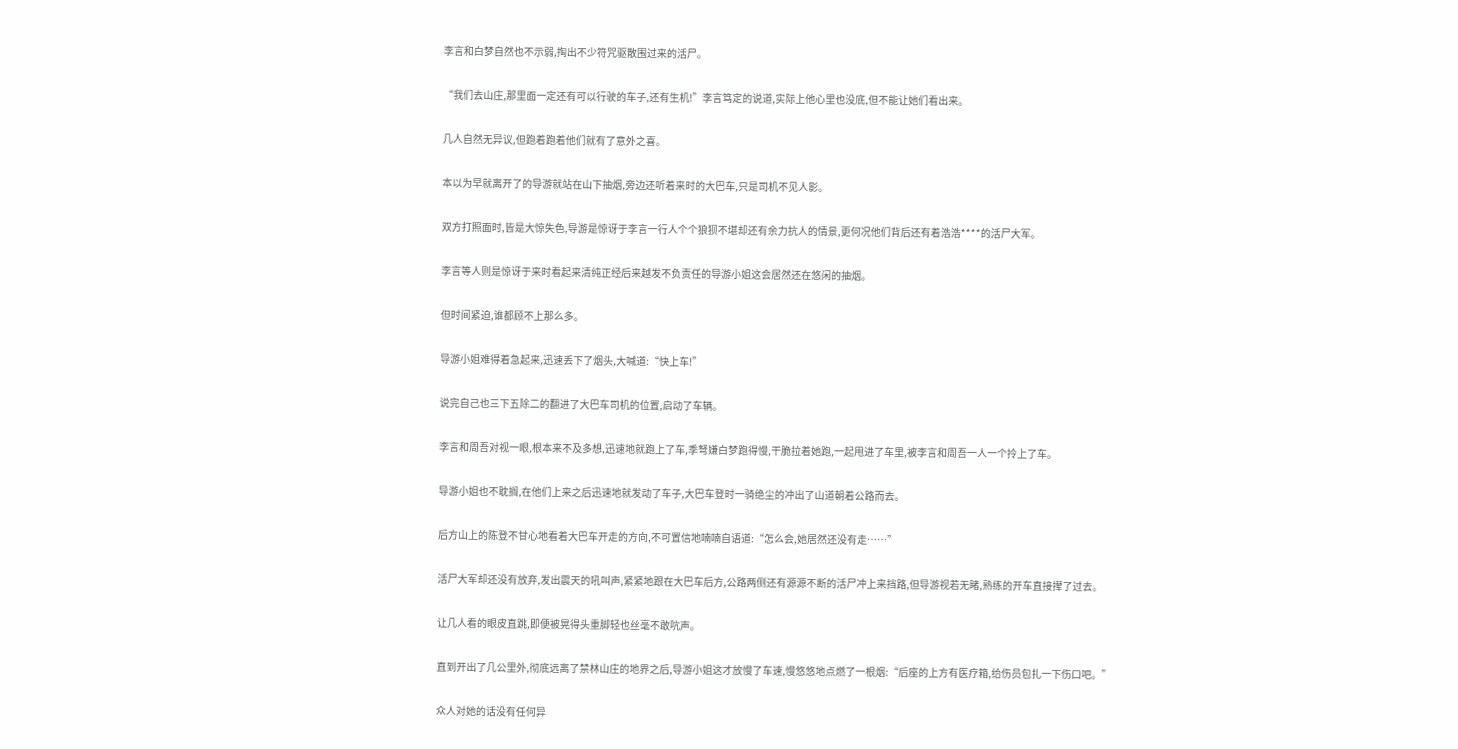李言和白梦自然也不示弱,掏出不少符咒驱散围过来的活尸。

“我们去山庄,那里面一定还有可以行驶的车子,还有生机!”李言笃定的说道,实际上他心里也没底,但不能让她们看出来。

几人自然无异议,但跑着跑着他们就有了意外之喜。

本以为早就离开了的导游就站在山下抽烟,旁边还听着来时的大巴车,只是司机不见人影。

双方打照面时,皆是大惊失色,导游是惊讶于李言一行人个个狼狈不堪却还有余力抗人的情景,更何况他们背后还有着浩浩****的活尸大军。

李言等人则是惊讶于来时看起来清纯正经后来越发不负责任的导游小姐这会居然还在悠闲的抽烟。

但时间紧迫,谁都顾不上那么多。

导游小姐难得着急起来,迅速丢下了烟头,大喊道:“快上车!”

说完自己也三下五除二的翻进了大巴车司机的位置,启动了车辆。

李言和周吾对视一眼,根本来不及多想,迅速地就跑上了车,季弩嫌白梦跑得慢,干脆拉着她跑,一起甩进了车里,被李言和周吾一人一个拎上了车。

导游小姐也不耽搁,在他们上来之后迅速地就发动了车子,大巴车登时一骑绝尘的冲出了山道朝着公路而去。

后方山上的陈登不甘心地看着大巴车开走的方向,不可置信地喃喃自语道:“怎么会,她居然还没有走……”

活尸大军却还没有放弃,发出震天的吼叫声,紧紧地跟在大巴车后方,公路两侧还有源源不断的活尸冲上来挡路,但导游视若无睹,熟练的开车直接撵了过去。

让几人看的眼皮直跳,即便被晃得头重脚轻也丝毫不敢吭声。

直到开出了几公里外,彻底远离了禁林山庄的地界之后,导游小姐这才放慢了车速,慢悠悠地点燃了一根烟:“后座的上方有医疗箱,给伤员包扎一下伤口吧。”

众人对她的话没有任何异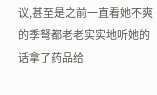议,甚至是之前一直看她不爽的季弩都老老实实地听她的话拿了药品给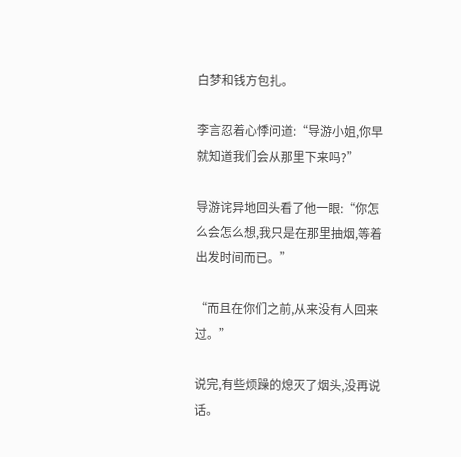白梦和钱方包扎。

李言忍着心悸问道:“导游小姐,你早就知道我们会从那里下来吗?”

导游诧异地回头看了他一眼:“你怎么会怎么想,我只是在那里抽烟,等着出发时间而已。”

“而且在你们之前,从来没有人回来过。”

说完,有些烦躁的熄灭了烟头,没再说话。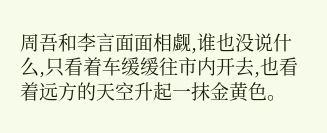周吾和李言面面相觑,谁也没说什么,只看着车缓缓往市内开去,也看着远方的天空升起一抹金黄色。